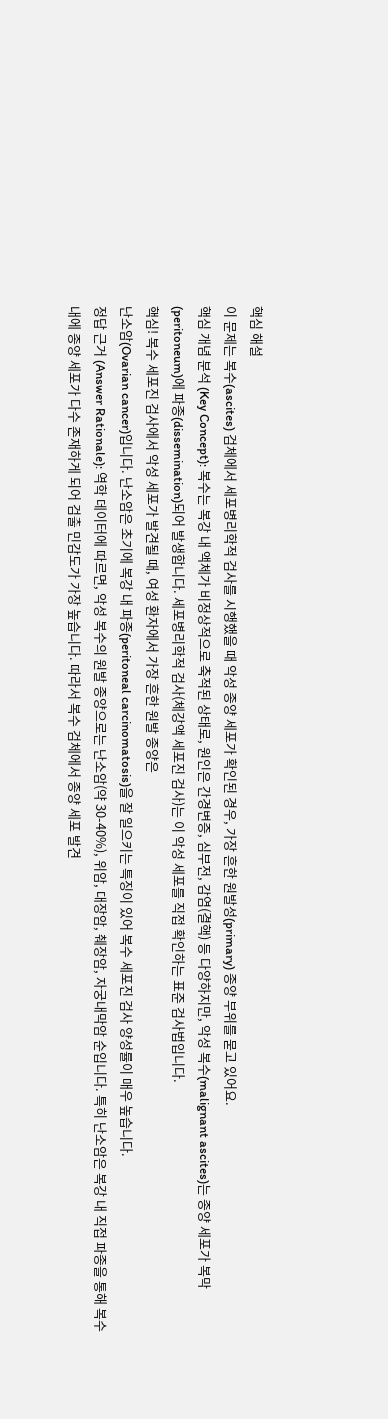핵심 해설
이 문제는 복수(ascites) 검체에서 세포병리학적 검사를 시행했을 때 악성 종양 세포가 확인된 경우, 가장 흔한 원발성(primary) 종양 부위를 묻고 있어요.
핵심 개념 분석 (Key Concept): 복수는 복강 내 액체가 비정상적으로 축적된 상태로, 원인은 간경변증, 심부전, 감염(결핵) 등 다양하지만, 악성 복수(malignant ascites)는 종양 세포가 복막(peritoneum)에 파종(dissemination)되어 발생합니다. 세포병리학적 검사(체강액 세포진 검사)는 이 악성 세포를 직접 확인하는 표준 검사법입니다.
핵심! 복수 세포진 검사에서 악성 세포가 발견될 때, 여성 환자에서 가장 흔한 원발 종양은
난소암(Ovarian cancer)입니다. 난소암은 초기에 복강 내 파종(peritoneal carcinomatosis)을 잘 일으키는 특징이 있어 복수 세포진 검사 양성률이 매우 높습니다.
정답 근거 (Answer Rationale): 역학 데이터에 따르면, 악성 복수의 원발 종양으로는 난소암(약 30-40%), 위암, 대장암, 췌장암, 자궁내막암 순입니다. 특히 난소암은 복강 내 직접 파종을 통해 복수 내에 종양 세포가 다수 존재하게 되어 검출 민감도가 가장 높습니다. 따라서 복수 검체에서 종양 세포 발견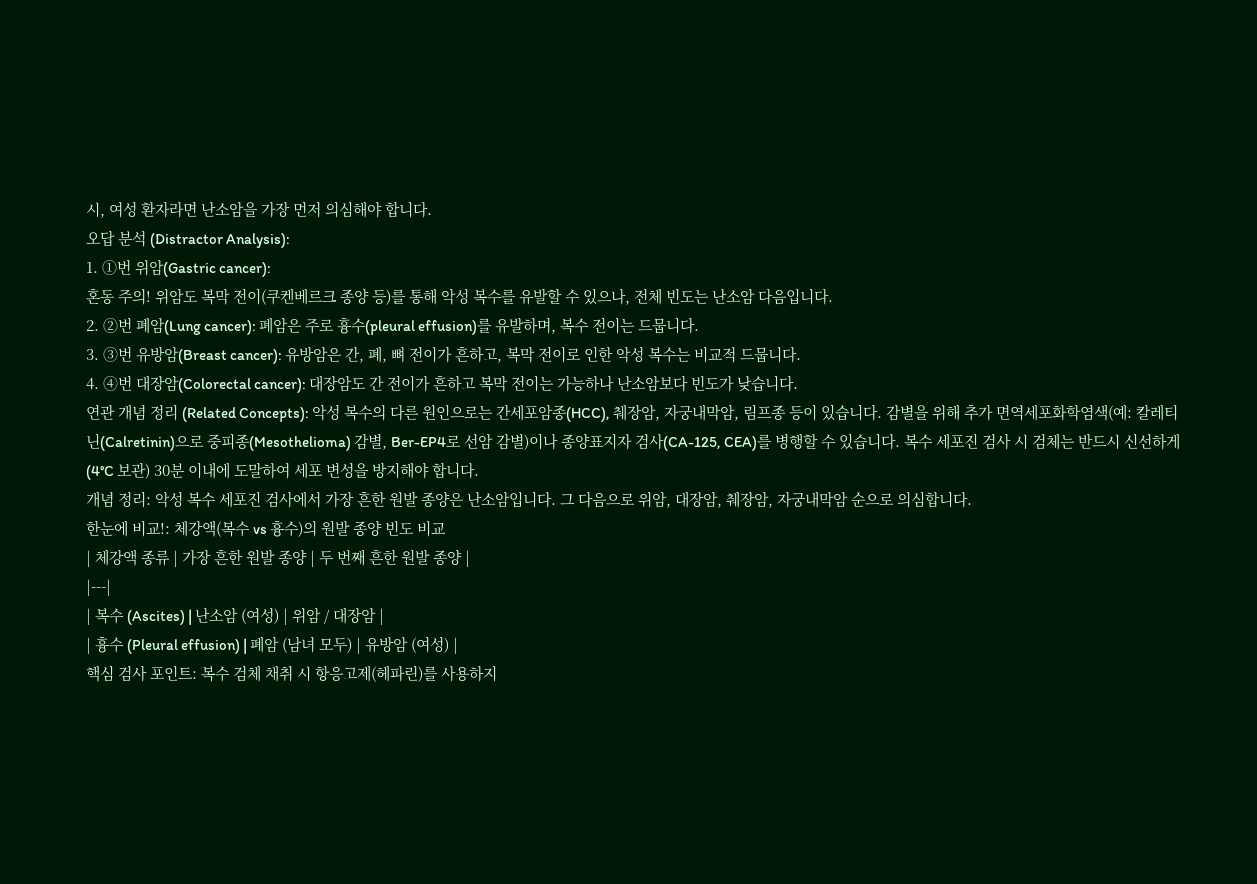시, 여성 환자라면 난소암을 가장 먼저 의심해야 합니다.
오답 분석 (Distractor Analysis):
1. ①번 위암(Gastric cancer):
혼동 주의! 위암도 복막 전이(쿠켄베르크 종양 등)를 통해 악성 복수를 유발할 수 있으나, 전체 빈도는 난소암 다음입니다.
2. ②번 폐암(Lung cancer): 폐암은 주로 흉수(pleural effusion)를 유발하며, 복수 전이는 드뭅니다.
3. ③번 유방암(Breast cancer): 유방암은 간, 폐, 뼈 전이가 흔하고, 복막 전이로 인한 악성 복수는 비교적 드뭅니다.
4. ④번 대장암(Colorectal cancer): 대장암도 간 전이가 흔하고 복막 전이는 가능하나 난소암보다 빈도가 낮습니다.
연관 개념 정리 (Related Concepts): 악성 복수의 다른 원인으로는 간세포암종(HCC), 췌장암, 자궁내막암, 림프종 등이 있습니다. 감별을 위해 추가 면역세포화학염색(예: 칼레티닌(Calretinin)으로 중피종(Mesothelioma) 감별, Ber-EP4로 선암 감별)이나 종양표지자 검사(CA-125, CEA)를 병행할 수 있습니다. 복수 세포진 검사 시 검체는 반드시 신선하게(4°C 보관) 30분 이내에 도말하여 세포 변성을 방지해야 합니다.
개념 정리: 악성 복수 세포진 검사에서 가장 흔한 원발 종양은 난소암입니다. 그 다음으로 위암, 대장암, 췌장암, 자궁내막암 순으로 의심합니다.
한눈에 비교!: 체강액(복수 vs 흉수)의 원발 종양 빈도 비교
| 체강액 종류 | 가장 흔한 원발 종양 | 두 번째 흔한 원발 종양 |
|---|
| 복수 (Ascites) | 난소암 (여성) | 위암 / 대장암 |
| 흉수 (Pleural effusion) | 폐암 (남녀 모두) | 유방암 (여성) |
핵심 검사 포인트: 복수 검체 채취 시 항응고제(헤파린)를 사용하지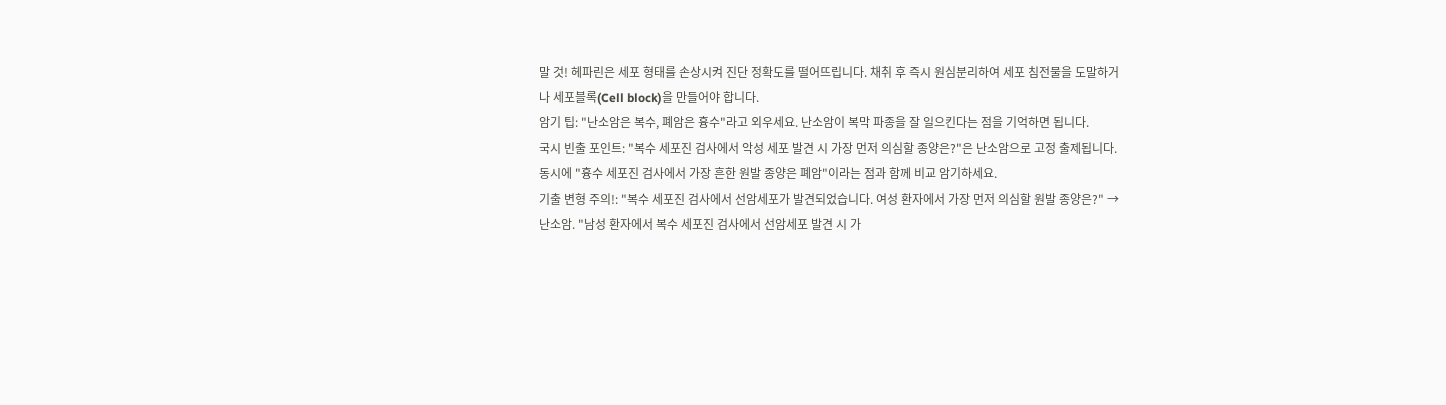말 것! 헤파린은 세포 형태를 손상시켜 진단 정확도를 떨어뜨립니다. 채취 후 즉시 원심분리하여 세포 침전물을 도말하거나 세포블록(Cell block)을 만들어야 합니다.
암기 팁: "난소암은 복수, 폐암은 흉수"라고 외우세요. 난소암이 복막 파종을 잘 일으킨다는 점을 기억하면 됩니다.
국시 빈출 포인트: "복수 세포진 검사에서 악성 세포 발견 시 가장 먼저 의심할 종양은?"은 난소암으로 고정 출제됩니다. 동시에 "흉수 세포진 검사에서 가장 흔한 원발 종양은 폐암"이라는 점과 함께 비교 암기하세요.
기출 변형 주의!: "복수 세포진 검사에서 선암세포가 발견되었습니다. 여성 환자에서 가장 먼저 의심할 원발 종양은?" → 난소암. "남성 환자에서 복수 세포진 검사에서 선암세포 발견 시 가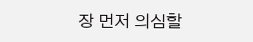장 먼저 의심할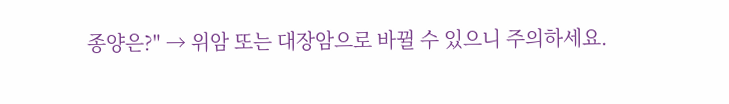종양은?" → 위암 또는 대장암으로 바뀔 수 있으니 주의하세요.